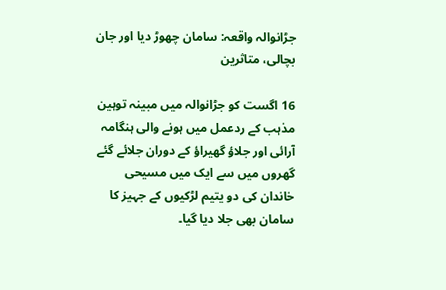جڑانوالہ واقعہ: سامان چھوڑ دیا اور جان بچالی، متاثرین

16 اگست کو جڑانوالہ میں مبینہ توہین مذہب کے ردعمل میں ہونے والی ہنگامہ آرائی اور جلاؤ گھیراؤ کے دوران جلائے گئے گھروں میں سے ایک میں مسیحی خاندان کی دو یتیم لڑکیوں کے جہیز کا سامان بھی جلا دیا گیا۔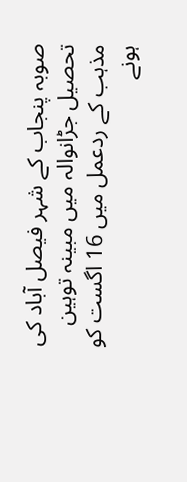صوبہ پنجاب کے شہر فیصل آباد کی تحصیل جڑانوالہ میں مبینہ توہین مذہب کے ردعمل میں 16 اگست کو ہونے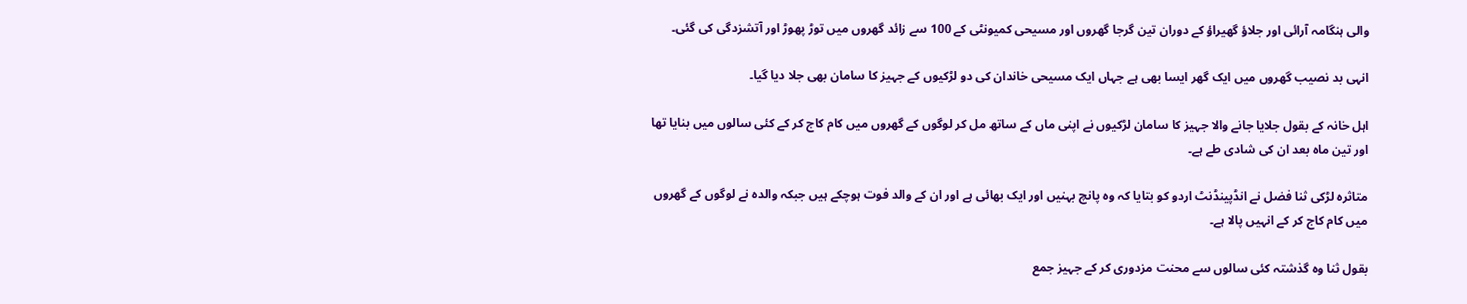والی ہنگامہ آرائی اور جلاؤ گھیراؤ کے دوران تین گرجا گھروں اور مسیحی کمیونٹی کے 100 سے زائد گھروں میں توڑ پھوڑ اور آتشزدگی کی گئی۔

انہی بد نصیب گھروں میں ایک گھر ایسا بھی ہے جہاں ایک مسیحی خاندان کی دو لڑکیوں کے جہیز کا سامان بھی جلا دیا گیا۔

اہل خانہ کے بقول جلایا جانے والا جہیز کا سامان لڑکیوں نے اپنی ماں کے ساتھ مل کر لوگوں کے گھروں میں کام کاج کر کے کئی سالوں میں بنایا تھا اور تین ماہ بعد ان کی شادی طے ہے۔

متاثرہ لڑکی ثنا فضل نے انڈپینڈنٹ اردو کو بتایا کہ وہ پانچ بہنیں اور ایک بھائی ہے اور ان کے والد فوت ہوچکے ہیں جبکہ والدہ نے لوگوں کے گھروں میں کام کاج کر کے انہیں پالا ہے۔

بقول ثنا وہ گذشتہ کئی سالوں سے محنت مزدوری کر کے جہیز جمع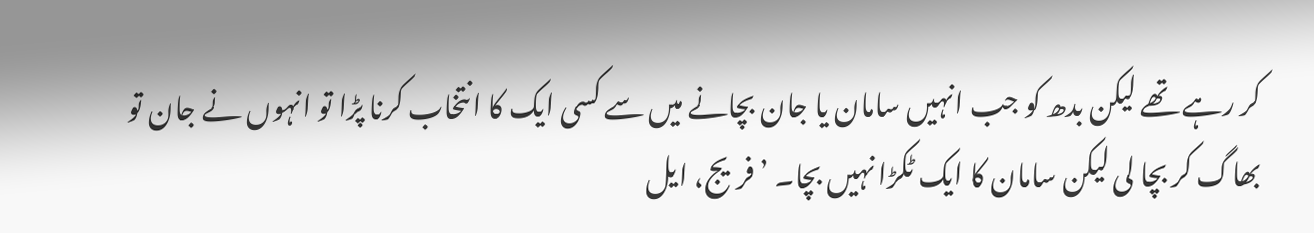کر رہے تھے لیکن بدھ کو جب انہیں سامان یا جان بچانے میں سے کسی ایک کا انتخاب کرنا پڑا تو انہوں نے جان تو بھاگ کر بچا لی لیکن سامان کا ایک ٹکڑا نہیں بچا۔ ’فریج، ایل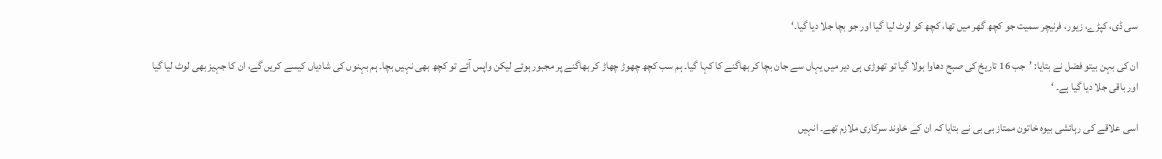سی ڈی، کپڑے، زیور، فرنیچر سمیت جو کچھ گھر میں تھا، کچھ کو لوٹ لیا گیا اور جو بچا جلا دیا گیا۔‘

ان کی بہن بیتو فضل نے بتایا: ’جب 16 تاریخ کی صبح دھاوا بولا گیا تو تھوڑی ہی دیر میں یہاں سے جان بچا کر بھاگنے کا کہا گیا۔ ہم سب کچھ چھوڑ چھاڑ کر بھاگنے پر مجبور ہوئے لیکن واپس آئے تو کچھ بھی نہیں بچا۔ ہم بہنوں کی شادیاں کیسے کریں گے، ان کا جہیز بھی لوٹ لیا گیا اور باقی جلا دیا گیا ہے۔ ‘

اسی علاقے کی رہائشی بیوہ خاتون ممتاز بی بی نے بتایا کہ ان کے خاوند سرکاری ملازم تھے۔ انہیں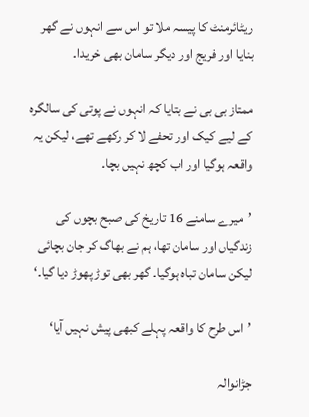ریٹائرمنٹ کا پیسہ ملا تو اس سے انہوں نے گھر بنایا اور فریج اور دیگر سامان بھی خریدا۔

ممتاز بی بی نے بتایا کہ انہوں نے پوتی کی سالگرہ کے لیے کیک اور تحفے لا کر رکھے تھے، لیکن یہ واقعہ ہوگیا اور اب کچھ نہیں بچا۔

’میرے سامنے 16 تاریخ کی صبح بچوں کی زندگیاں اور سامان تھا، ہم نے بھاگ کر جان بچائی لیکن سامان تباہ ہوگیا۔ گھر بھی توڑ پھوڑ دیا گیا۔‘

’اس طرح کا واقعہ پہلے کبھی پیش نہیں آیا‘

جڑانوالہ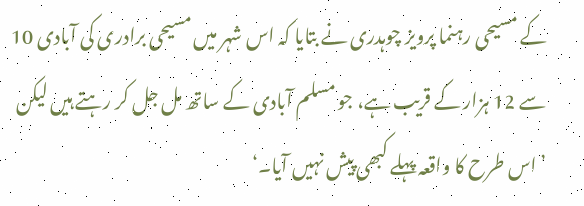کے مسیحی رہنما پرویز چوہدری نے بتایا کہ اس شہر میں مسیحی برادری کی آبادی 10 سے 12 ہزار کے قریب ہے، جو مسلم آبادی کے ساتھ مل جل کر رہتے ہیں لیکن ’اس طرح کا واقعہ پہلے کبھی پیش نہیں آیا۔‘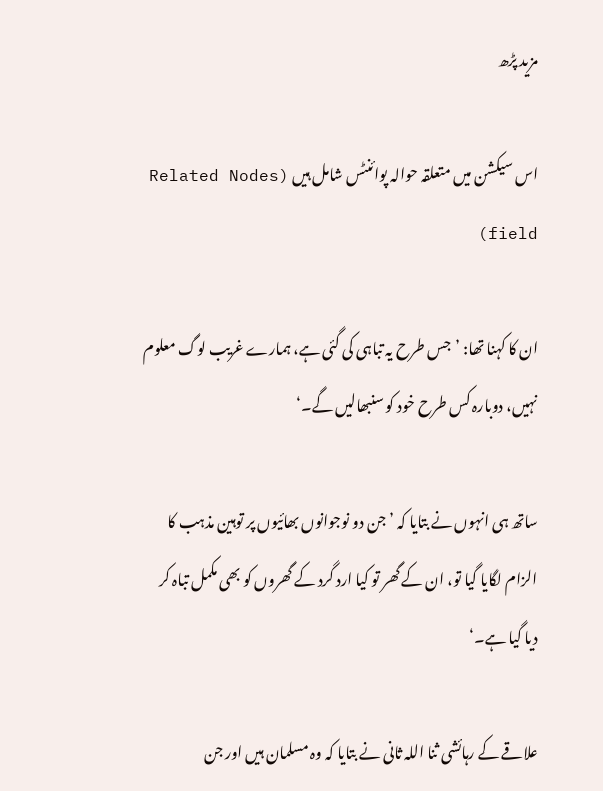مزید پڑھ

اس سیکشن میں متعلقہ حوالہ پوائنٹس شامل ہیں (Related Nodes field)

ان کا کہنا تھا: ’جس طرح یہ تباہی کی گئی ہے، ہمارے غریب لوگ معلوم نہیں، دوبارہ کس طرح خود کو سنبھالیں گے۔‘

ساتھ ہی انہوں نے بتایا کہ ’جن دو نوجوانوں بھائیوں پر توہین مذہب کا الزام لگایا گیا تو، ان کے گھر تو کیا ارد گرد کے گھروں کو بھی مکمل تباہ کر دیا گیا ہے۔‘

علاقے کے رہائشی ثنا اللہ ثانی نے بتایا کہ وہ مسلمان ہیں اور جن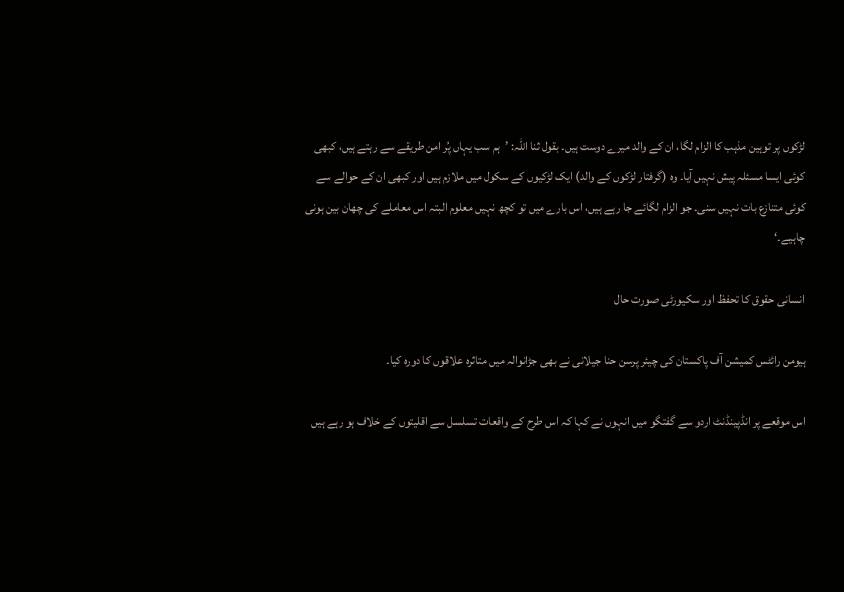لڑکوں پر توہین مذہب کا الزام لگا، ان کے والد میرے دوست ہیں۔ بقول ثنا اللہ: ’ہم سب یہاں پُر امن طریقے سے رہتے ہیں، کبھی کوئی ایسا مسئلہ پیش نہیں آیا۔ وہ (گرفتار لڑکوں کے والد) ایک لڑکیوں کے سکول میں ملازم ہیں اور کبھی ان کے حوالے سے کوئی متنازع بات نہیں سنی۔ جو الزام لگائے جا رہے ہیں، اس بارے میں تو کچھ نہیں معلوم البتہ اس معاملے کی چھان بین ہونی چاہیے۔‘

انسانی حقوق کا تحفظ اور سکیورٹی صورت حال

ہیومن رائٹس کمیشن آف پاکستان کی چیئر پرسن حنا جیلانی نے بھی جڑانوالہ میں متاثرہ علاقوں کا دورہ کیا۔

اس موقعے پر انڈپینڈنٹ اردو سے گفتگو میں انہوں نے کہا کہ اس طرح کے واقعات تسلسل سے اقلیتوں کے خلاف ہو رہے ہیں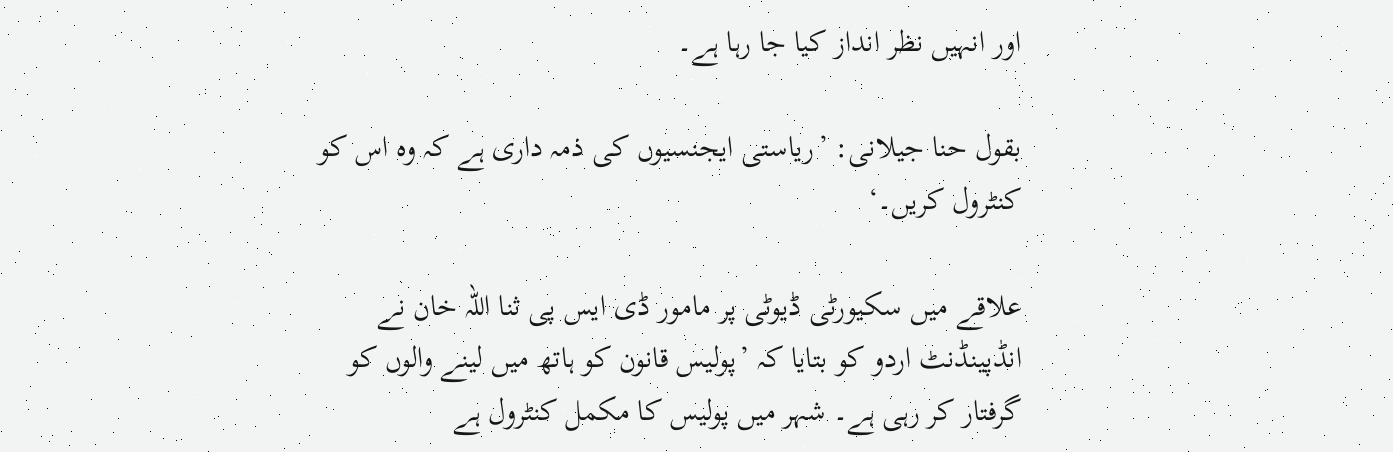اور انہیں نظر انداز کیا جا رہا ہے۔

بقول حنا جیلانی: ’ریاستی ایجنسیوں کی ذمہ داری ہے کہ وہ اس کو کنٹرول کریں۔‘

علاقے میں سکیورٹی ڈیوٹی پر مامور ڈی ایس پی ثنا اللہ خان نے انڈپینڈنٹ اردو کو بتایا کہ ’پولیس قانون کو ہاتھ میں لینے والوں کو گرفتار کر رہی ہے۔ شہر میں پولیس کا مکمل کنٹرول ہے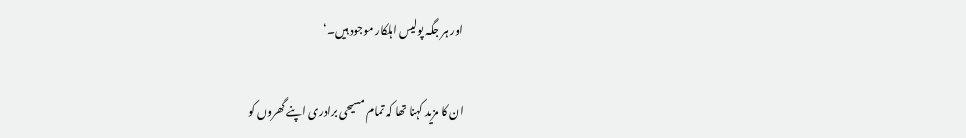اور ہر جگہ پولیس اہلکار موجود ہیں۔‘

ان کا مزید کہنا تھا کہ تمام مسیحی برادری اپنے گھروں کو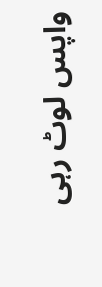واپس لوٹ رہی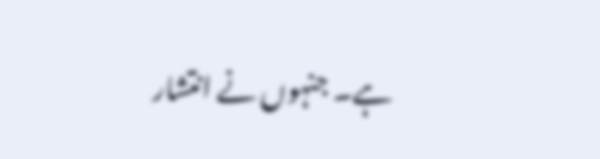ہے۔ جنہوں نے انتشار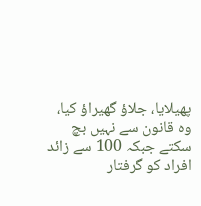پھیلایا، جلاؤ گھیراؤ کیا، وہ قانون سے نہیں بچ سکتے جبکہ 100 سے زائد افراد کو گرفتار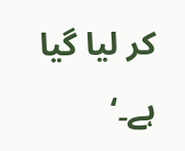کر لیا گیا ہے۔‘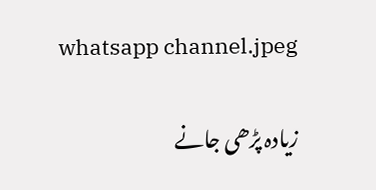whatsapp channel.jpeg

زیادہ پڑھی جانے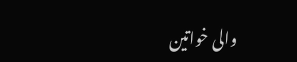والی خواتین